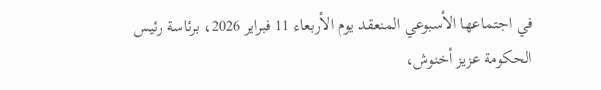في اجتماعها الأسبوعي المنعقد يوم الأربعاء 11 فبراير 2026، برئاسة رئيس الحكومة عزيز أخنوش،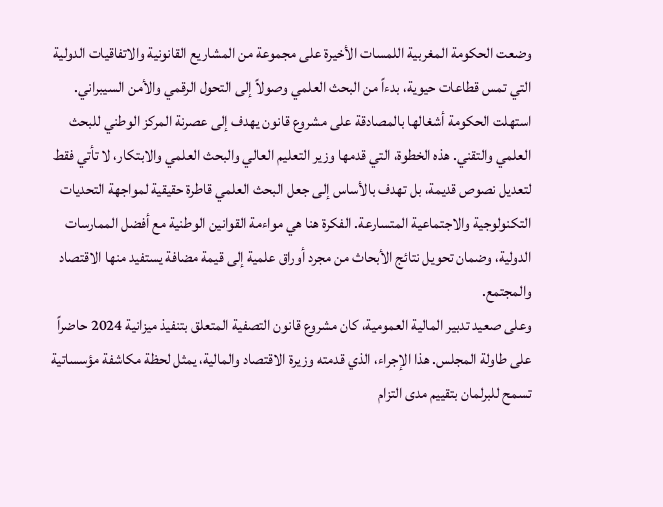وضعت الحكومة المغربية اللمسات الأخيرة على مجموعة من المشاريع القانونية والاتفاقيات الدولية التي تمس قطاعات حيوية، بدءاً من البحث العلمي وصولاً إلى التحول الرقمي والأمن السيبراني.
استهلت الحكومة أشغالها بالمصادقة على مشروع قانون يهدف إلى عصرنة المركز الوطني للبحث العلمي والتقني. هذه الخطوة، التي قدمها وزير التعليم العالي والبحث العلمي والابتكار، لا تأتي فقط لتعديل نصوص قديمة، بل تهدف بالأساس إلى جعل البحث العلمي قاطرة حقيقية لمواجهة التحديات التكنولوجية والاجتماعية المتسارعة. الفكرة هنا هي مواءمة القوانين الوطنية مع أفضل الممارسات الدولية، وضمان تحويل نتائج الأبحاث من مجرد أوراق علمية إلى قيمة مضافة يستفيد منها الاقتصاد والمجتمع.
وعلى صعيد تدبير المالية العمومية، كان مشروع قانون التصفية المتعلق بتنفيذ ميزانية 2024 حاضراً على طاولة المجلس. هذا الإجراء، الذي قدمته وزيرة الاقتصاد والمالية، يمثل لحظة مكاشفة مؤسساتية تسمح للبرلمان بتقييم مدى التزام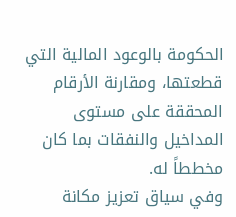الحكومة بالوعود المالية التي قطعتها، ومقارنة الأرقام المحققة على مستوى المداخيل والنفقات بما كان مخططاً له.
وفي سياق تعزيز مكانة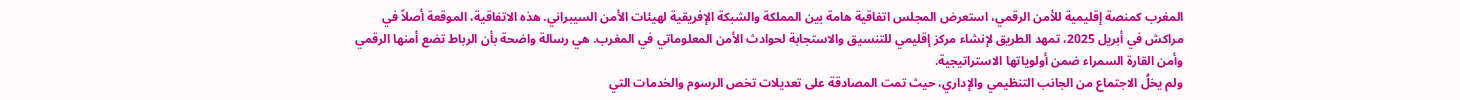المغرب كمنصة إقليمية للأمن الرقمي، استعرض المجلس اتفاقية هامة بين المملكة والشبكة الإفريقية لهيئات الأمن السيبراني. هذه الاتفاقية، الموقعة أصلاً في مراكش في أبريل 2025، تمهد الطريق لإنشاء مركز إقليمي للتنسيق والاستجابة لحوادث الأمن المعلوماتي في المغرب. هي رسالة واضحة بأن الرباط تضع أمنها الرقمي وأمن القارة السمراء ضمن أولوياتها الاستراتيجية.
ولم يخلُ الاجتماع من الجانب التنظيمي والإداري، حيث تمت المصادقة على تعديلات تخص الرسوم والخدمات التي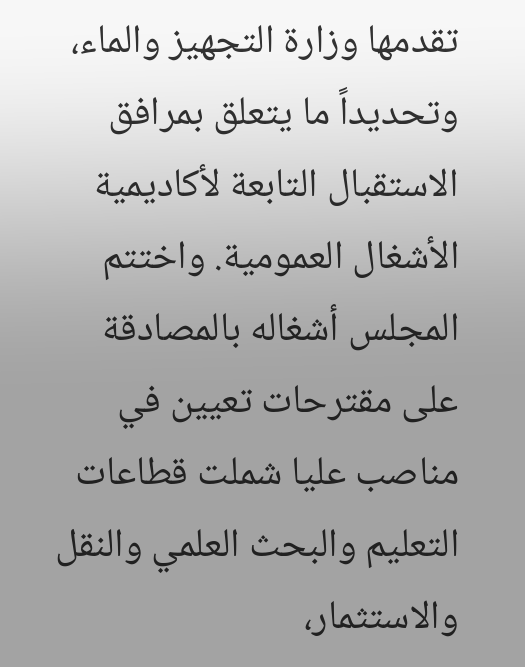تقدمها وزارة التجهيز والماء، وتحديداً ما يتعلق بمرافق الاستقبال التابعة لأكاديمية الأشغال العمومية. واختتم المجلس أشغاله بالمصادقة على مقترحات تعيين في مناصب عليا شملت قطاعات التعليم والبحث العلمي والنقل والاستثمار،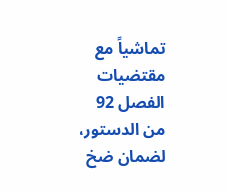تماشياً مع مقتضيات الفصل 92 من الدستور، لضمان ضخ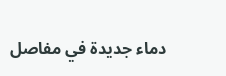دماء جديدة في مفاصل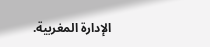الإدارة المغربية.